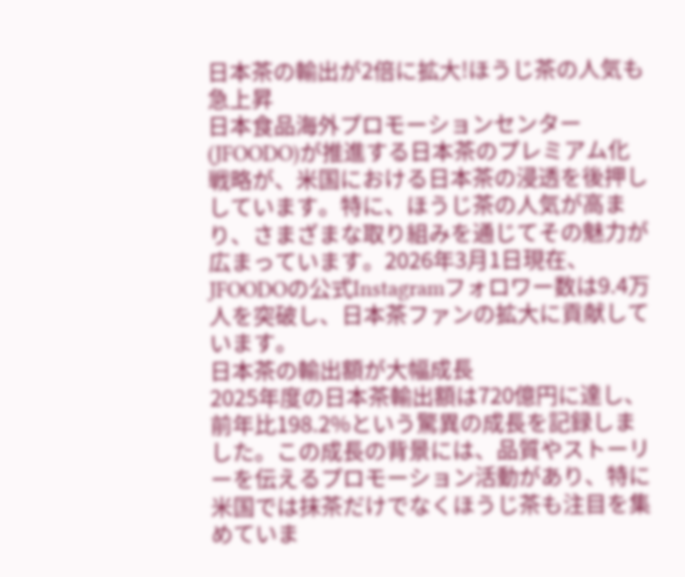日本茶の輸出が2倍に拡大!ほうじ茶の人気も急上昇
日本食品海外プロモーションセンター(JFOODO)が推進する日本茶のプレミアム化戦略が、米国における日本茶の浸透を後押ししています。特に、ほうじ茶の人気が高まり、さまざまな取り組みを通じてその魅力が広まっています。2026年3月1日現在、JFOODOの公式Instagramフォロワー数は9.4万人を突破し、日本茶ファンの拡大に貢献しています。
日本茶の輸出額が大幅成長
2025年度の日本茶輸出額は720億円に達し、前年比198.2%という驚異の成長を記録しました。この成長の背景には、品質やストーリーを伝えるプロモーション活動があり、特に米国では抹茶だけでなくほうじ茶も注目を集めていま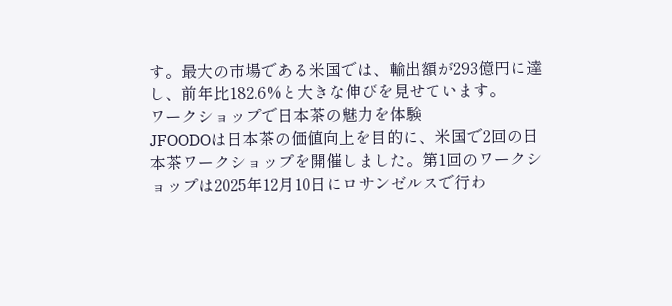す。最大の市場である米国では、輸出額が293億円に達し、前年比182.6%と大きな伸びを見せています。
ワークショップで日本茶の魅力を体験
JFOODOは日本茶の価値向上を目的に、米国で2回の日本茶ワークショップを開催しました。第1回のワークショップは2025年12月10日にロサンゼルスで行わ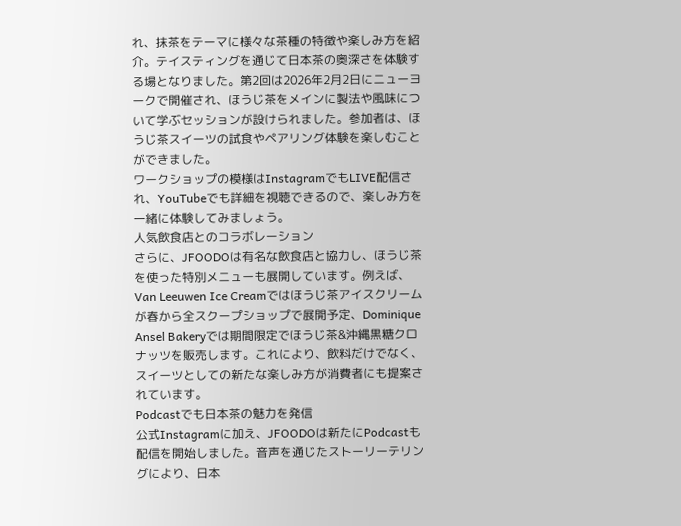れ、抹茶をテーマに様々な茶種の特徴や楽しみ方を紹介。テイスティングを通じて日本茶の奥深さを体験する場となりました。第2回は2026年2月2日にニューヨークで開催され、ほうじ茶をメインに製法や風味について学ぶセッションが設けられました。参加者は、ほうじ茶スイーツの試食やペアリング体験を楽しむことができました。
ワークショップの模様はInstagramでもLIVE配信され、YouTubeでも詳細を視聴できるので、楽しみ方を一緒に体験してみましょう。
人気飲食店とのコラボレーション
さらに、JFOODOは有名な飲食店と協力し、ほうじ茶を使った特別メニューも展開しています。例えば、Van Leeuwen Ice Creamではほうじ茶アイスクリームが春から全スクープショップで展開予定、Dominique Ansel Bakeryでは期間限定でほうじ茶&沖縄黒糖クロナッツを販売します。これにより、飲料だけでなく、スイーツとしての新たな楽しみ方が消費者にも提案されています。
Podcastでも日本茶の魅力を発信
公式Instagramに加え、JFOODOは新たにPodcastも配信を開始しました。音声を通じたストーリーテリングにより、日本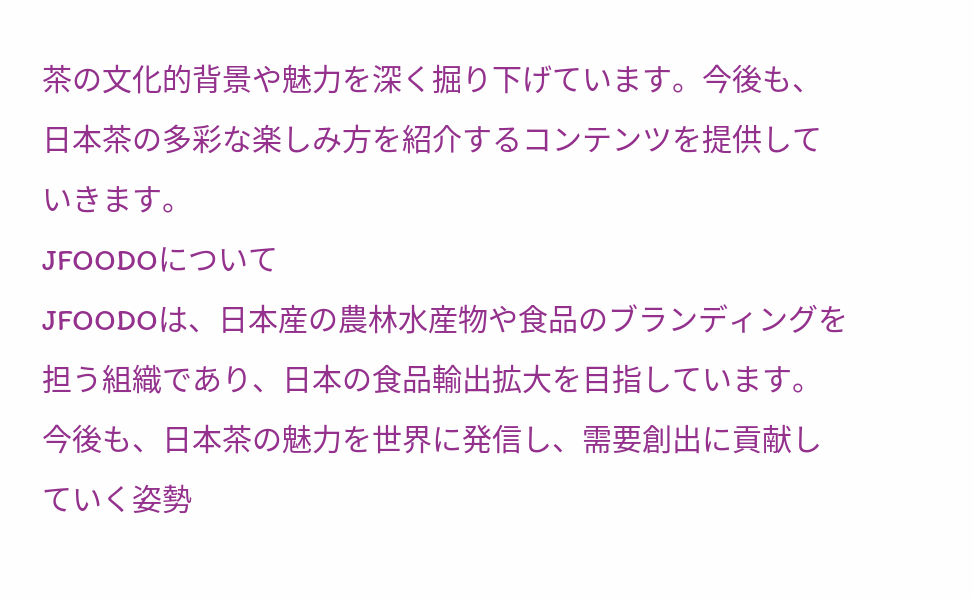茶の文化的背景や魅力を深く掘り下げています。今後も、日本茶の多彩な楽しみ方を紹介するコンテンツを提供していきます。
JFOODOについて
JFOODOは、日本産の農林水産物や食品のブランディングを担う組織であり、日本の食品輸出拡大を目指しています。今後も、日本茶の魅力を世界に発信し、需要創出に貢献していく姿勢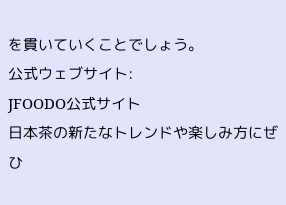を貫いていくことでしょう。
公式ウェブサイト:
JFOODO公式サイト
日本茶の新たなトレンドや楽しみ方にぜひ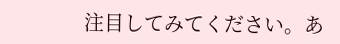注目してみてください。あ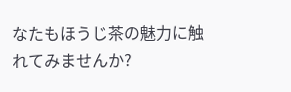なたもほうじ茶の魅力に触れてみませんか?